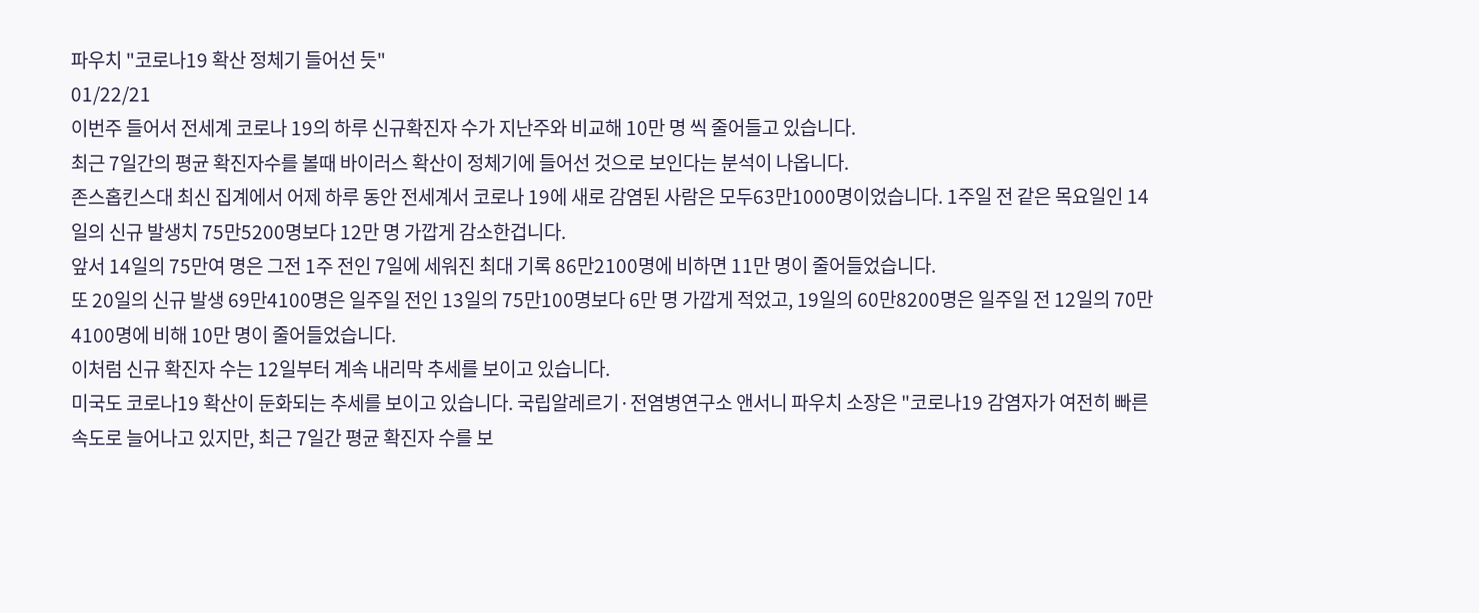파우치 "코로나19 확산 정체기 들어선 듯"
01/22/21
이번주 들어서 전세계 코로나 19의 하루 신규확진자 수가 지난주와 비교해 10만 명 씩 줄어들고 있습니다.
최근 7일간의 평균 확진자수를 볼때 바이러스 확산이 정체기에 들어선 것으로 보인다는 분석이 나옵니다.
존스홉킨스대 최신 집계에서 어제 하루 동안 전세계서 코로나 19에 새로 감염된 사람은 모두63만1000명이었습니다. 1주일 전 같은 목요일인 14일의 신규 발생치 75만5200명보다 12만 명 가깝게 감소한겁니다.
앞서 14일의 75만여 명은 그전 1주 전인 7일에 세워진 최대 기록 86만2100명에 비하면 11만 명이 줄어들었습니다.
또 20일의 신규 발생 69만4100명은 일주일 전인 13일의 75만100명보다 6만 명 가깝게 적었고, 19일의 60만8200명은 일주일 전 12일의 70만4100명에 비해 10만 명이 줄어들었습니다.
이처럼 신규 확진자 수는 12일부터 계속 내리막 추세를 보이고 있습니다.
미국도 코로나19 확산이 둔화되는 추세를 보이고 있습니다. 국립알레르기·전염병연구소 앤서니 파우치 소장은 "코로나19 감염자가 여전히 빠른 속도로 늘어나고 있지만, 최근 7일간 평균 확진자 수를 보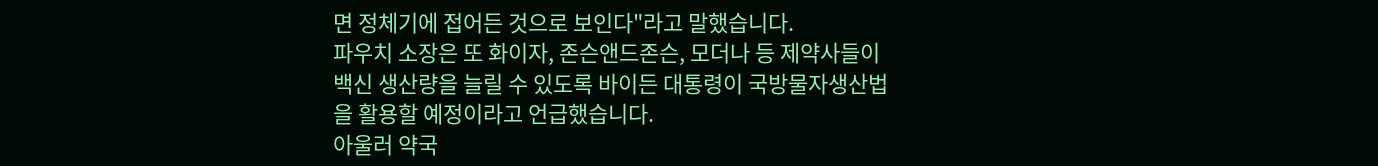면 정체기에 접어든 것으로 보인다"라고 말했습니다.
파우치 소장은 또 화이자, 존슨앤드존슨, 모더나 등 제약사들이 백신 생산량을 늘릴 수 있도록 바이든 대통령이 국방물자생산법을 활용할 예정이라고 언급했습니다.
아울러 약국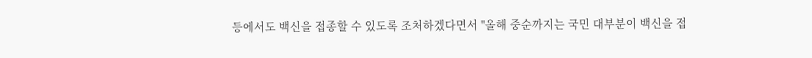등에서도 백신을 접종할 수 있도록 조처하겠다면서 "올해 중순까지는 국민 대부분이 백신을 접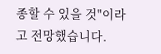종할 수 있을 것"이라고 전망했습니다.